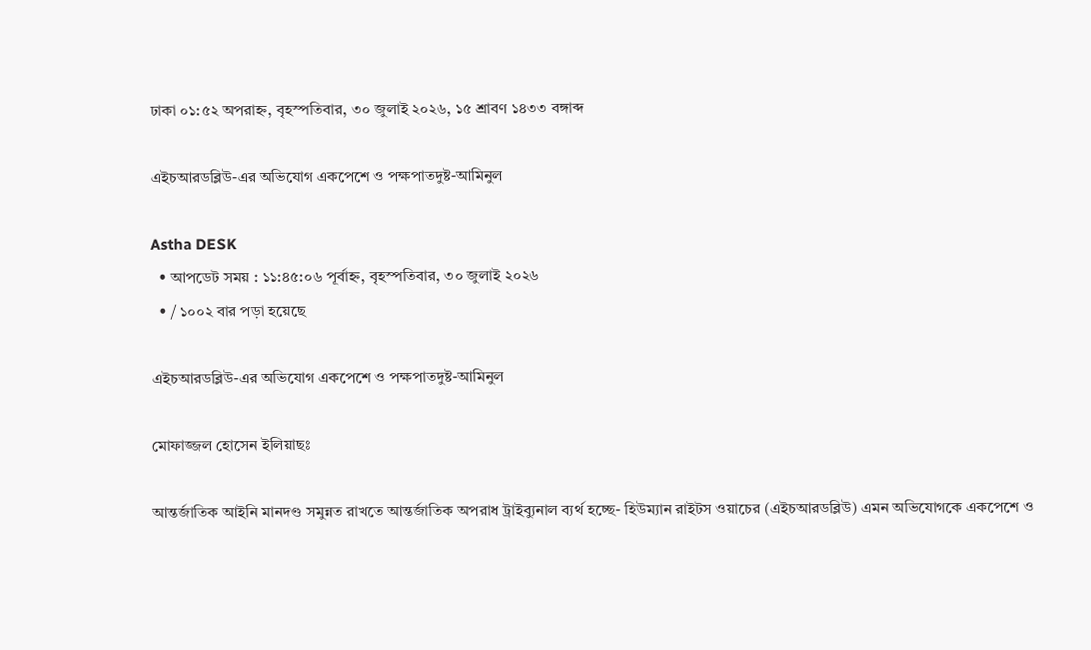ঢাকা ০১:৫২ অপরাহ্ন, বৃহস্পতিবার, ৩০ জুলাই ২০২৬, ১৫ শ্রাবণ ১৪৩৩ বঙ্গাব্দ

এইচআরডব্লিউ-এর অভিযোগ একপেশে ও পক্ষপাতদুষ্ট-আমিনুল

Astha DESK
  • আপডেট সময় : ১১:৪৫:০৬ পূর্বাহ্ন, বৃহস্পতিবার, ৩০ জুলাই ২০২৬
  • / ১০০২ বার পড়া হয়েছে

এইচআরডব্লিউ-এর অভিযোগ একপেশে ও পক্ষপাতদুষ্ট-আমিনুল

মোফাজ্জল হোসেন ইলিয়াছঃ

আন্তর্জাতিক আইনি মানদণ্ড সমুন্নত রাখতে আন্তর্জাতিক অপরাধ ট্রাইব্যুনাল ব্যর্থ হচ্ছে- হিউম্যান রাইটস ওয়াচের (এইচআরডব্লিউ) এমন অভিযোগকে একপেশে ও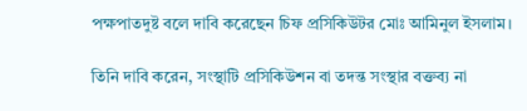পক্ষপাতদুষ্ট বলে দাবি করেছেন চিফ প্রসিকিউটর মোঃ আমিনুল ইসলাম।

তিনি দাবি করেন, সংস্থাটি প্রসিকিউশন বা তদন্ত সংস্থার বক্তব্য না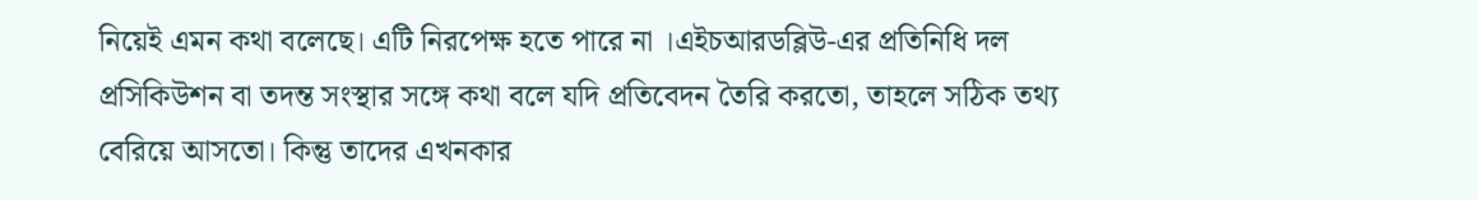নিয়েই এমন কথা বলেছে। এটি নিরপেক্ষ হতে পারে না ।এইচআরডব্লিউ-এর প্রতিনিধি দল প্রসিকিউশন বা তদন্ত সংস্থার সঙ্গে কথা বলে যদি প্রতিবেদন তৈরি করতো, তাহলে সঠিক তথ্য বেরিয়ে আসতো। কিন্তু তাদের এখনকার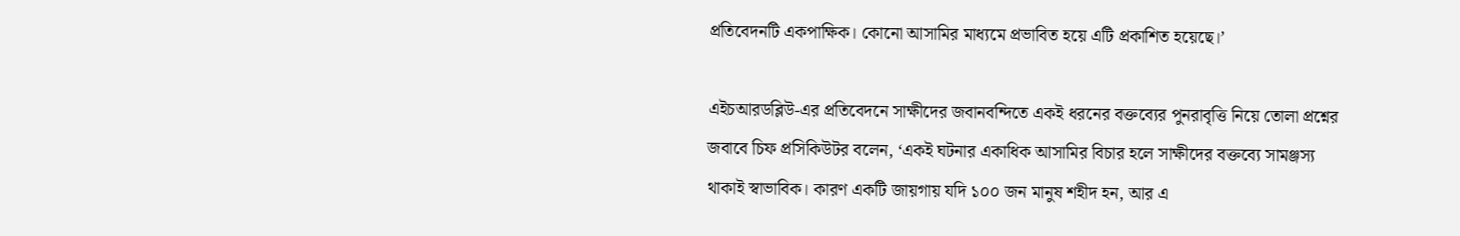প্রতিবেদনটি একপাক্ষিক। কোনো আসামির মাধ্যমে প্রভাবিত হয়ে এটি প্রকাশিত হয়েছে।’

এইচআরডব্লিউ-এর প্রতিবেদনে সাক্ষীদের জবানবন্দিতে একই ধরনের বক্তব্যের পুনরাবৃত্তি নিয়ে তোলা প্রশ্নের জবাবে চিফ প্রসিকিউটর বলেন, ‘একই ঘটনার একাধিক আসামির বিচার হলে সাক্ষীদের বক্তব্যে সামঞ্জস্য থাকাই স্বাভাবিক। কারণ একটি জায়গায় যদি ১০০ জন মানুষ শহীদ হন, আর এ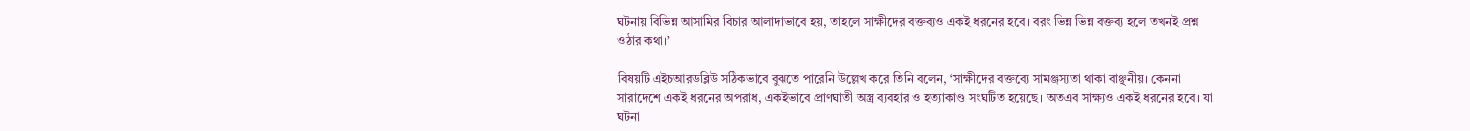ঘটনায় বিভিন্ন আসামির বিচার আলাদাভাবে হয়, তাহলে সাক্ষীদের বক্তব্যও একই ধরনের হবে। বরং ভিন্ন ভিন্ন বক্তব্য হলে তখনই প্রশ্ন ওঠার কথা।’

বিষয়টি এইচআরডব্লিউ সঠিকভাবে বুঝতে পারেনি উল্লেখ করে তিনি বলেন, ‘সাক্ষীদের বক্তব্যে সামঞ্জস্যতা থাকা বাঞ্ছনীয়। কেননা সারাদেশে একই ধরনের অপরাধ, একইভাবে প্রাণঘাতী অস্ত্র ব্যবহার ও হত্যাকাণ্ড সংঘটিত হয়েছে। অতএব সাক্ষ্যও একই ধরনের হবে। যা ঘটনা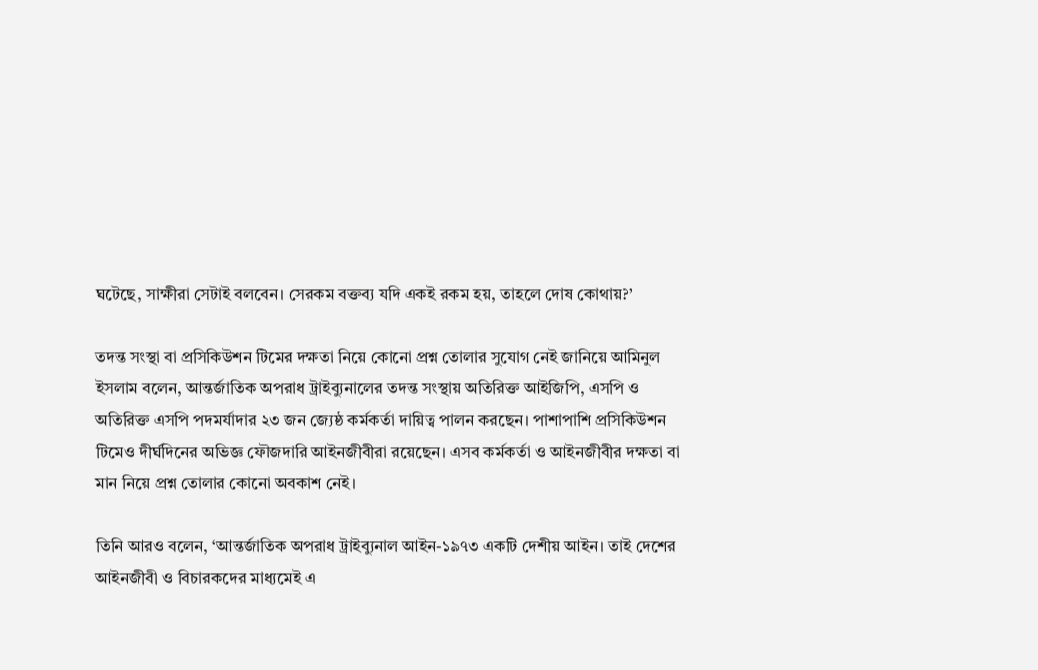ঘটেছে, সাক্ষীরা সেটাই বলবেন। সেরকম বক্তব্য যদি একই রকম হয়, তাহলে দোষ কোথায়?’

তদন্ত সংস্থা বা প্রসিকিউশন টিমের দক্ষতা নিয়ে কোনো প্রশ্ন তোলার সুযোগ নেই জানিয়ে আমিনুল ইসলাম বলেন, আন্তর্জাতিক অপরাধ ট্রাইব্যুনালের তদন্ত সংস্থায় অতিরিক্ত আইজিপি, এসপি ও অতিরিক্ত এসপি পদমর্যাদার ২৩ জন জ্যেষ্ঠ কর্মকর্তা দায়িত্ব পালন করছেন। পাশাপাশি প্রসিকিউশন টিমেও দীর্ঘদিনের অভিজ্ঞ ফৌজদারি আইনজীবীরা রয়েছেন। এসব কর্মকর্তা ও আইনজীবীর দক্ষতা বা মান নিয়ে প্রশ্ন তোলার কোনো অবকাশ নেই।

তিনি আরও বলেন, ‘আন্তর্জাতিক অপরাধ ট্রাইব্যুনাল আইন-১৯৭৩ একটি দেশীয় আইন। তাই দেশের আইনজীবী ও বিচারকদের মাধ্যমেই এ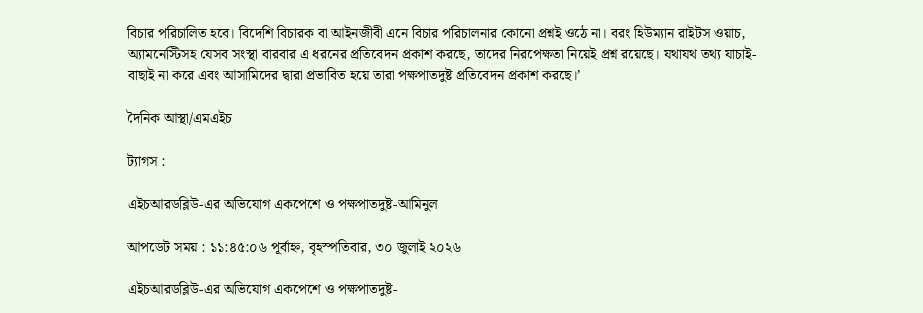বিচার পরিচালিত হবে। বিদেশি বিচারক বা আইনজীবী এনে বিচার পরিচালনার কোনো প্রশ্নই ওঠে না। বরং হিউম্যান রাইটস ওয়াচ, অ্যামনেস্টিসহ যেসব সংস্থা বারবার এ ধরনের প্রতিবেদন প্রকাশ করছে, তাদের নিরপেক্ষতা নিয়েই প্রশ্ন রয়েছে। যথাযথ তথ্য যাচাই-বাছাই না করে এবং আসামিদের দ্বারা প্রভাবিত হয়ে তারা পক্ষপাতদুষ্ট প্রতিবেদন প্রকাশ করছে।’

দৈনিক আস্থা/এমএইচ

ট্যাগস :

এইচআরডব্লিউ-এর অভিযোগ একপেশে ও পক্ষপাতদুষ্ট-আমিনুল

আপডেট সময় : ১১:৪৫:০৬ পূর্বাহ্ন, বৃহস্পতিবার, ৩০ জুলাই ২০২৬

এইচআরডব্লিউ-এর অভিযোগ একপেশে ও পক্ষপাতদুষ্ট-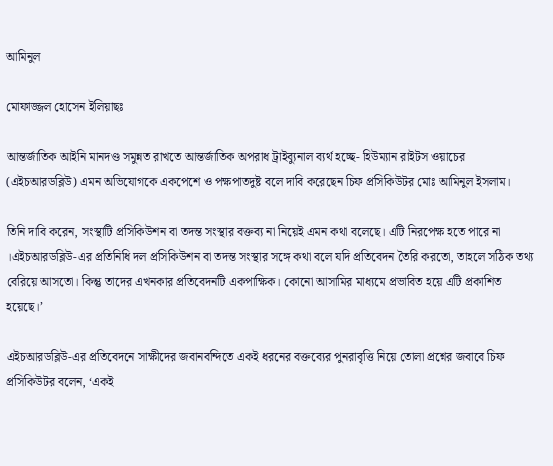আমিনুল

মোফাজ্জল হোসেন ইলিয়াছঃ

আন্তর্জাতিক আইনি মানদণ্ড সমুন্নত রাখতে আন্তর্জাতিক অপরাধ ট্রাইব্যুনাল ব্যর্থ হচ্ছে- হিউম্যান রাইটস ওয়াচের (এইচআরডব্লিউ) এমন অভিযোগকে একপেশে ও পক্ষপাতদুষ্ট বলে দাবি করেছেন চিফ প্রসিকিউটর মোঃ আমিনুল ইসলাম।

তিনি দাবি করেন, সংস্থাটি প্রসিকিউশন বা তদন্ত সংস্থার বক্তব্য না নিয়েই এমন কথা বলেছে। এটি নিরপেক্ষ হতে পারে না ।এইচআরডব্লিউ-এর প্রতিনিধি দল প্রসিকিউশন বা তদন্ত সংস্থার সঙ্গে কথা বলে যদি প্রতিবেদন তৈরি করতো, তাহলে সঠিক তথ্য বেরিয়ে আসতো। কিন্তু তাদের এখনকার প্রতিবেদনটি একপাক্ষিক। কোনো আসামির মাধ্যমে প্রভাবিত হয়ে এটি প্রকাশিত হয়েছে।’

এইচআরডব্লিউ-এর প্রতিবেদনে সাক্ষীদের জবানবন্দিতে একই ধরনের বক্তব্যের পুনরাবৃত্তি নিয়ে তোলা প্রশ্নের জবাবে চিফ প্রসিকিউটর বলেন, ‘একই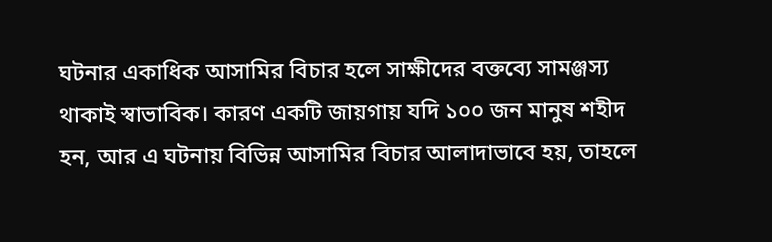ঘটনার একাধিক আসামির বিচার হলে সাক্ষীদের বক্তব্যে সামঞ্জস্য থাকাই স্বাভাবিক। কারণ একটি জায়গায় যদি ১০০ জন মানুষ শহীদ হন, আর এ ঘটনায় বিভিন্ন আসামির বিচার আলাদাভাবে হয়, তাহলে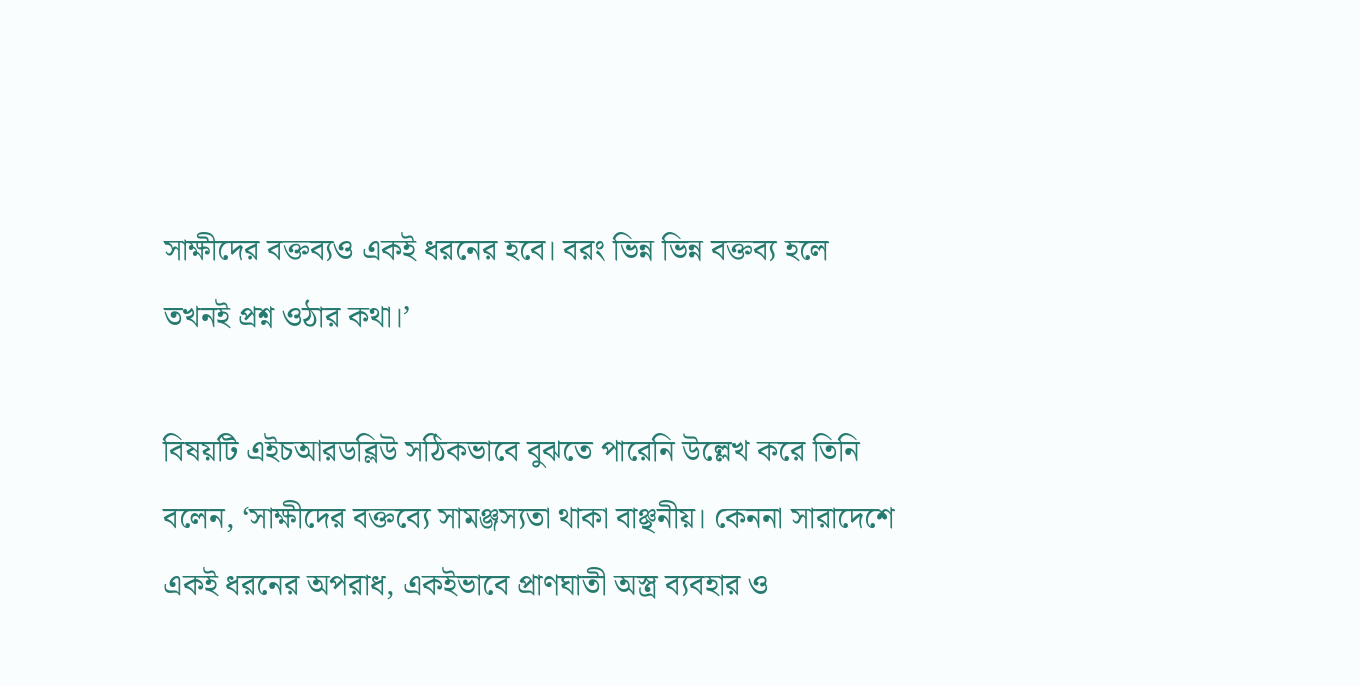সাক্ষীদের বক্তব্যও একই ধরনের হবে। বরং ভিন্ন ভিন্ন বক্তব্য হলে তখনই প্রশ্ন ওঠার কথা।’

বিষয়টি এইচআরডব্লিউ সঠিকভাবে বুঝতে পারেনি উল্লেখ করে তিনি বলেন, ‘সাক্ষীদের বক্তব্যে সামঞ্জস্যতা থাকা বাঞ্ছনীয়। কেননা সারাদেশে একই ধরনের অপরাধ, একইভাবে প্রাণঘাতী অস্ত্র ব্যবহার ও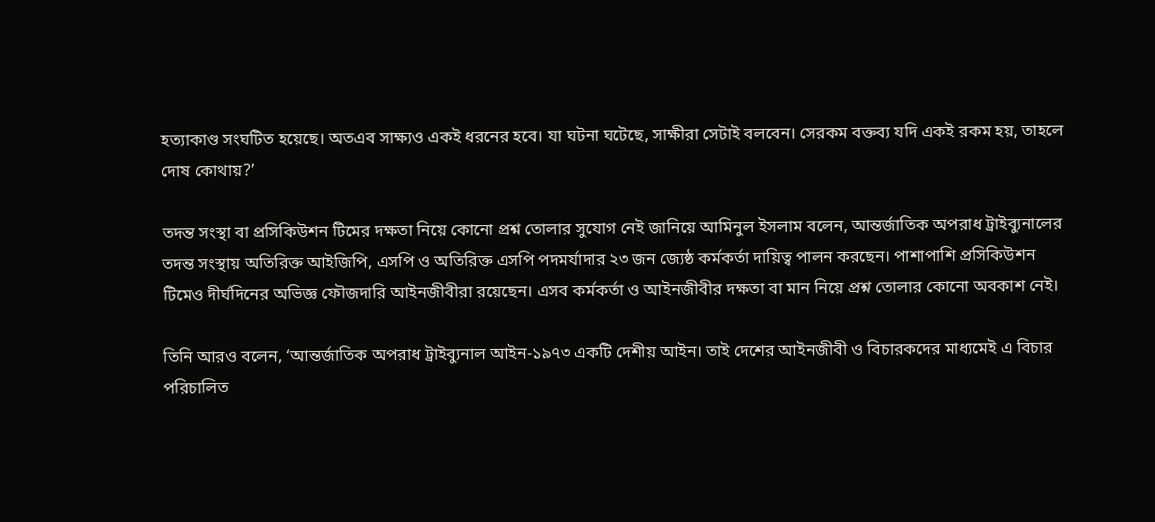হত্যাকাণ্ড সংঘটিত হয়েছে। অতএব সাক্ষ্যও একই ধরনের হবে। যা ঘটনা ঘটেছে, সাক্ষীরা সেটাই বলবেন। সেরকম বক্তব্য যদি একই রকম হয়, তাহলে দোষ কোথায়?’

তদন্ত সংস্থা বা প্রসিকিউশন টিমের দক্ষতা নিয়ে কোনো প্রশ্ন তোলার সুযোগ নেই জানিয়ে আমিনুল ইসলাম বলেন, আন্তর্জাতিক অপরাধ ট্রাইব্যুনালের তদন্ত সংস্থায় অতিরিক্ত আইজিপি, এসপি ও অতিরিক্ত এসপি পদমর্যাদার ২৩ জন জ্যেষ্ঠ কর্মকর্তা দায়িত্ব পালন করছেন। পাশাপাশি প্রসিকিউশন টিমেও দীর্ঘদিনের অভিজ্ঞ ফৌজদারি আইনজীবীরা রয়েছেন। এসব কর্মকর্তা ও আইনজীবীর দক্ষতা বা মান নিয়ে প্রশ্ন তোলার কোনো অবকাশ নেই।

তিনি আরও বলেন, ‘আন্তর্জাতিক অপরাধ ট্রাইব্যুনাল আইন-১৯৭৩ একটি দেশীয় আইন। তাই দেশের আইনজীবী ও বিচারকদের মাধ্যমেই এ বিচার পরিচালিত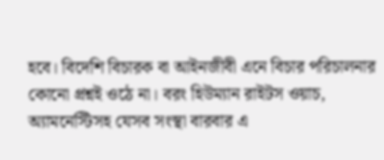হবে। বিদেশি বিচারক বা আইনজীবী এনে বিচার পরিচালনার কোনো প্রশ্নই ওঠে না। বরং হিউম্যান রাইটস ওয়াচ, অ্যামনেস্টিসহ যেসব সংস্থা বারবার এ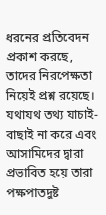ধরনের প্রতিবেদন প্রকাশ করছে, তাদের নিরপেক্ষতা নিয়েই প্রশ্ন রয়েছে। যথাযথ তথ্য যাচাই-বাছাই না করে এবং আসামিদের দ্বারা প্রভাবিত হয়ে তারা পক্ষপাতদুষ্ট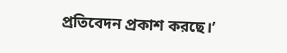প্রতিবেদন প্রকাশ করছে।’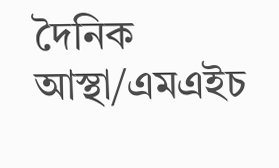দৈনিক আস্থা/এমএইচ